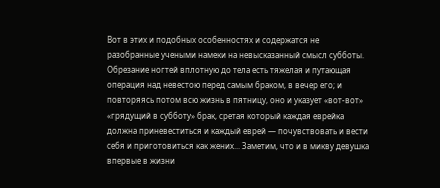Вот в этих и подобных особенностях и содержатся не разобранные учеными намеки на невысказанный смысл субботы. Обрезание ногтей вплотную до тела есть тяжелая и путающая операция над невестою перед самым браком, в вечер его; и повторяясь потом всю жизнь в пятницу, оно и указует «вот-вот» «грядущий в субботу» брак, сретая который каждая еврейка должна приневеститься и каждый еврей — почувствовать и вести себя и приготовиться как жених... Заметим, что и в микву девушка впервые в жизни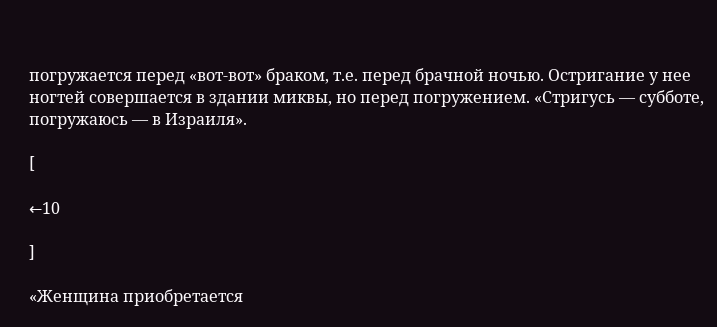погружается перед «вот-вот» браком, т.е. перед брачной ночью. Остригание у нее ногтей совершается в здании миквы, но перед погружением. «Стригусь — субботе, погружаюсь — в Израиля».

[

←10

]

«Женщина приобретается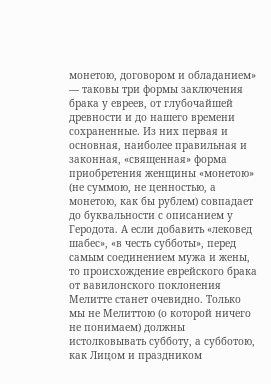монетою, договором и обладанием» — таковы три формы заключения брака у евреев, от глубочайшей древности и до нашего времени сохраненные. Из них первая и основная, наиболее правильная и законная, «священная» форма приобретения женщины «монетою» (не суммою, не ценностью, а монетою, как бы рублем) совпадает до буквальности с описанием у Геродота. А если добавить «лековед шабес», «в честь субботы», перед самым соединением мужа и жены, то происхождение еврейского брака от вавилонского поклонения Мелитте станет очевидно. Только мы не Мелиттою (о которой ничего не понимаем) должны истолковывать субботу, а субботою, как Лицом и праздником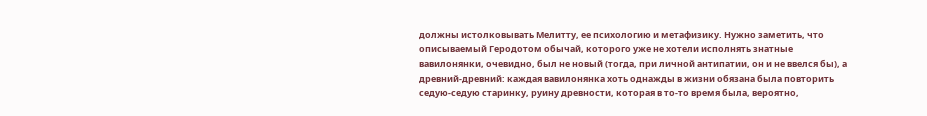должны истолковывать Мелитту, ее психологию и метафизику. Нужно заметить, что описываемый Геродотом обычай, которого уже не хотели исполнять знатные вавилонянки, очевидно, был не новый (тогда, при личной антипатии, он и не ввелся бы), а древний-древний: каждая вавилонянка хоть однажды в жизни обязана была повторить седую-седую старинку, руину древности, которая в то-то время была, вероятно,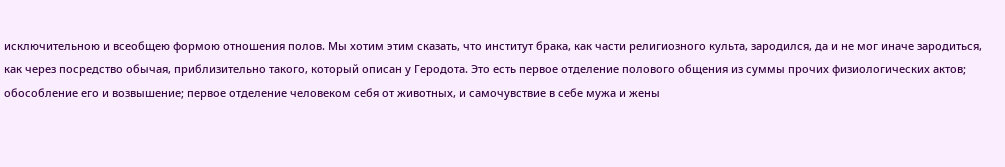исключительною и всеобщею формою отношения полов. Мы хотим этим сказать, что институт брака, как части религиозного культа, зародился, да и не мог иначе зародиться, как через посредство обычая, приблизительно такого, который описан у Геродота. Это есть первое отделение полового общения из суммы прочих физиологических актов; обособление его и возвышение; первое отделение человеком себя от животных, и самочувствие в себе мужа и жены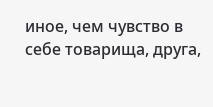иное, чем чувство в себе товарища, друга,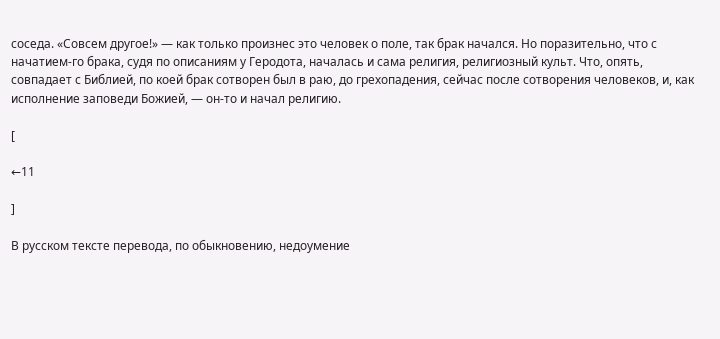соседа. «Совсем другое!» — как только произнес это человек о поле, так брак начался. Но поразительно, что с начатием-го брака, судя по описаниям у Геродота, началась и сама религия, религиозный культ. Что, опять, совпадает с Библией, по коей брак сотворен был в раю, до грехопадения, сейчас после сотворения человеков, и, как исполнение заповеди Божией, — он-то и начал религию.

[

←11

]

В русском тексте перевода, по обыкновению, недоумение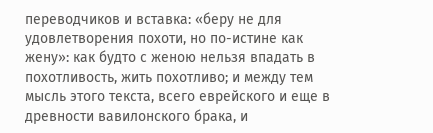переводчиков и вставка: «беру не для удовлетворения похоти, но по-истине как жену»: как будто с женою нельзя впадать в похотливость, жить похотливо; и между тем мысль этого текста, всего еврейского и еще в древности вавилонского брака, и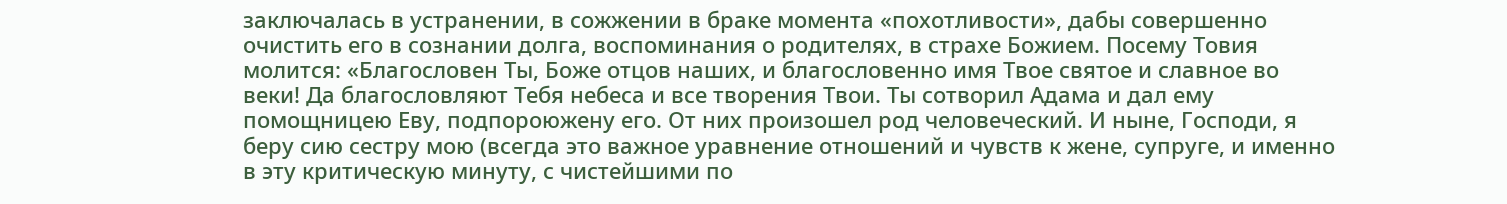заключалась в устранении, в сожжении в браке момента «похотливости», дабы совершенно очистить его в сознании долга, воспоминания о родителях, в страхе Божием. Посему Товия молится: «Благословен Ты, Боже отцов наших, и благословенно имя Твое святое и славное во веки! Да благословляют Тебя небеса и все творения Твои. Ты сотворил Адама и дал ему помощницею Еву, подпороюжену его. От них произошел род человеческий. И ныне, Господи, я беру сию сестру мою (всегда это важное уравнение отношений и чувств к жене, супруге, и именно в эту критическую минуту, с чистейшими по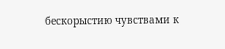бескорыстию чувствами к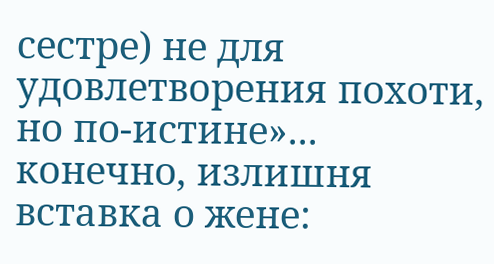сестре) не для удовлетворения похоти, но по-истине»... конечно, излишня вставка о жене: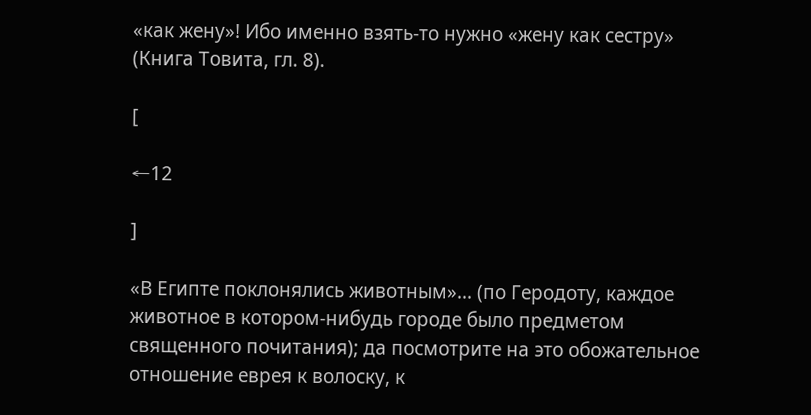«как жену»! Ибо именно взять-то нужно «жену как сестру» (Книга Товита, гл. 8).

[

←12

]

«В Египте поклонялись животным»... (по Геродоту, каждое животное в котором-нибудь городе было предметом священного почитания); да посмотрите на это обожательное отношение еврея к волоску, к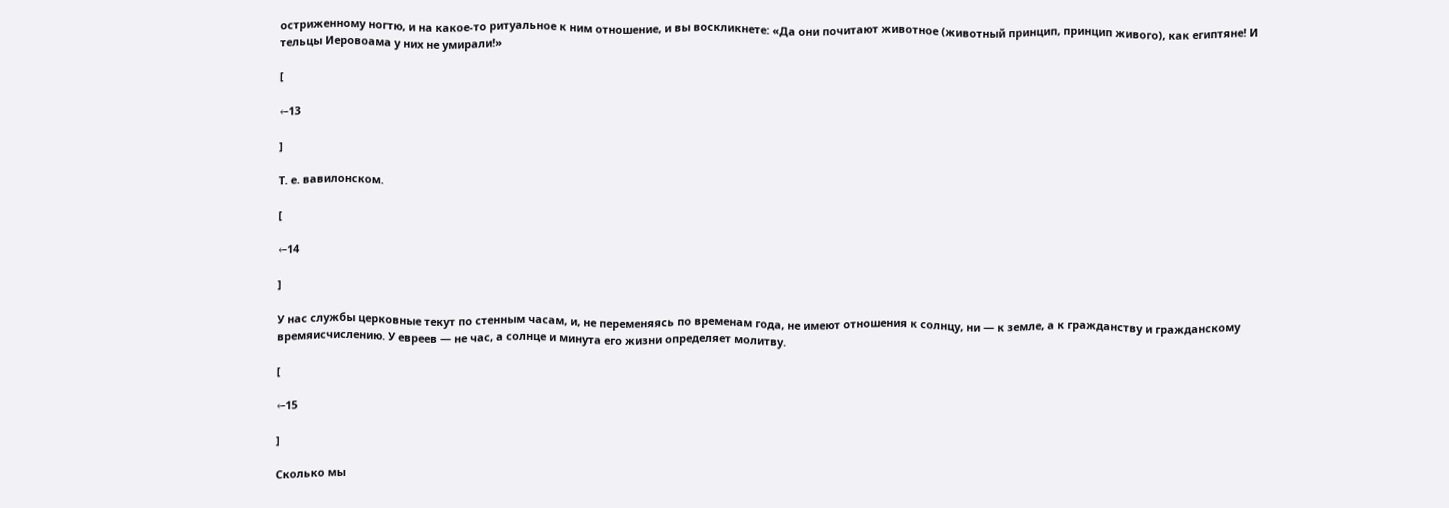остриженному ногтю, и на какое-то ритуальное к ним отношение, и вы воскликнете: «Да они почитают животное (животный принцип, принцип живого), как египтяне! И тельцы Иеровоама у них не умирали!»

[

←13

]

Т. е. вавилонском.

[

←14

]

У нас службы церковные текут по стенным часам, и, не переменяясь по временам года, не имеют отношения к солнцу, ни — к земле, а к гражданству и гражданскому времяисчислению. У евреев — не час, а солнце и минута его жизни определяет молитву.

[

←15

]

Сколько мы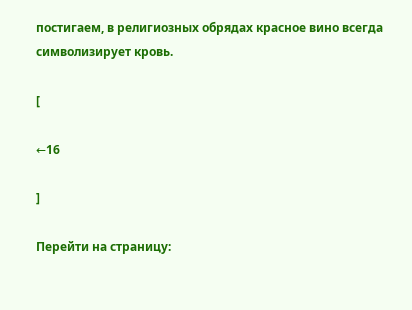постигаем, в религиозных обрядах красное вино всегда символизирует кровь.

[

←16

]

Перейти на страницу: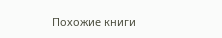Похожие книги